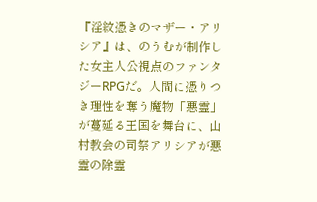『淫紋憑きのマザー・アリシア』は、のうむが制作した女主人公視点のファンタジーRPGだ。人間に憑りつき理性を奪う魔物「悪霊」が蔓延る王国を舞台に、山村教会の司祭アリシアが悪霊の除霊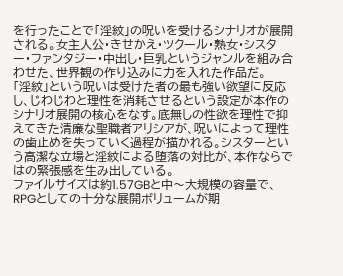を行ったことで「淫紋」の呪いを受けるシナリオが展開される。女主人公・きせかえ・ツクール・熟女・シスター・ファンタジー・中出し・巨乳というジャンルを組み合わせた、世界観の作り込みに力を入れた作品だ。
「淫紋」という呪いは受けた者の最も強い欲望に反応し、じわじわと理性を消耗させるという設定が本作のシナリオ展開の核心をなす。底無しの性欲を理性で抑えてきた清廉な聖職者アリシアが、呪いによって理性の歯止めを失っていく過程が描かれる。シスターという高潔な立場と淫紋による堕落の対比が、本作ならではの緊張感を生み出している。
ファイルサイズは約1.57GBと中〜大規模の容量で、RPGとしての十分な展開ボリュームが期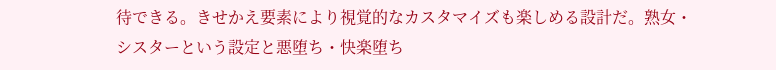待できる。きせかえ要素により視覚的なカスタマイズも楽しめる設計だ。熟女・シスターという設定と悪堕ち・快楽堕ち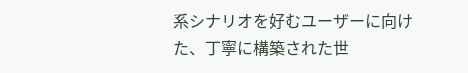系シナリオを好むユーザーに向けた、丁寧に構築された世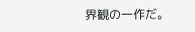界観の一作だ。